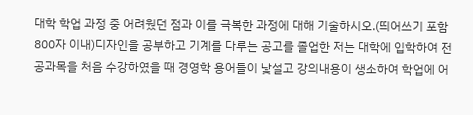대학 학업 과정 중 어려웠던 점과 이를 극복한 과정에 대해 기술하시오.(띄어쓰기 포함 800자 이내)디자인을 공부하고 기계를 다루는 공고를 졸업한 저는 대학에 입학하여 전공과목을 처음 수강하였을 때 경영학 용어들이 낯설고 강의내용이 생소하여 학업에 어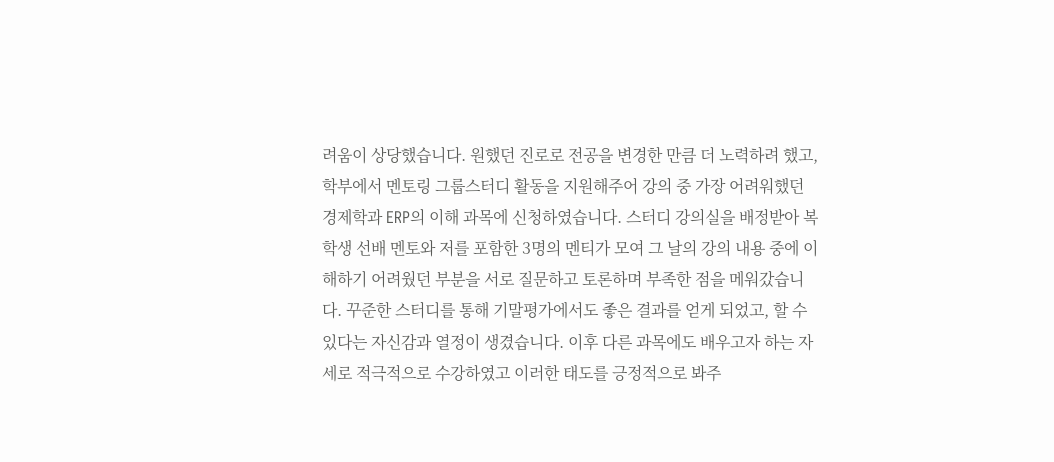려움이 상당했습니다. 원했던 진로로 전공을 변경한 만큼 더 노력하려 했고, 학부에서 멘토링 그룹스터디 활동을 지원해주어 강의 중 가장 어려워했던 경제학과 ERP의 이해 과목에 신청하였습니다. 스터디 강의실을 배정받아 복학생 선배 멘토와 저를 포함한 3명의 멘티가 모여 그 날의 강의 내용 중에 이해하기 어려웠던 부분을 서로 질문하고 토론하며 부족한 점을 메워갔습니다. 꾸준한 스터디를 통해 기말평가에서도 좋은 결과를 얻게 되었고, 할 수 있다는 자신감과 열정이 생겼습니다. 이후 다른 과목에도 배우고자 하는 자세로 적극적으로 수강하였고 이러한 태도를 긍정적으로 봐주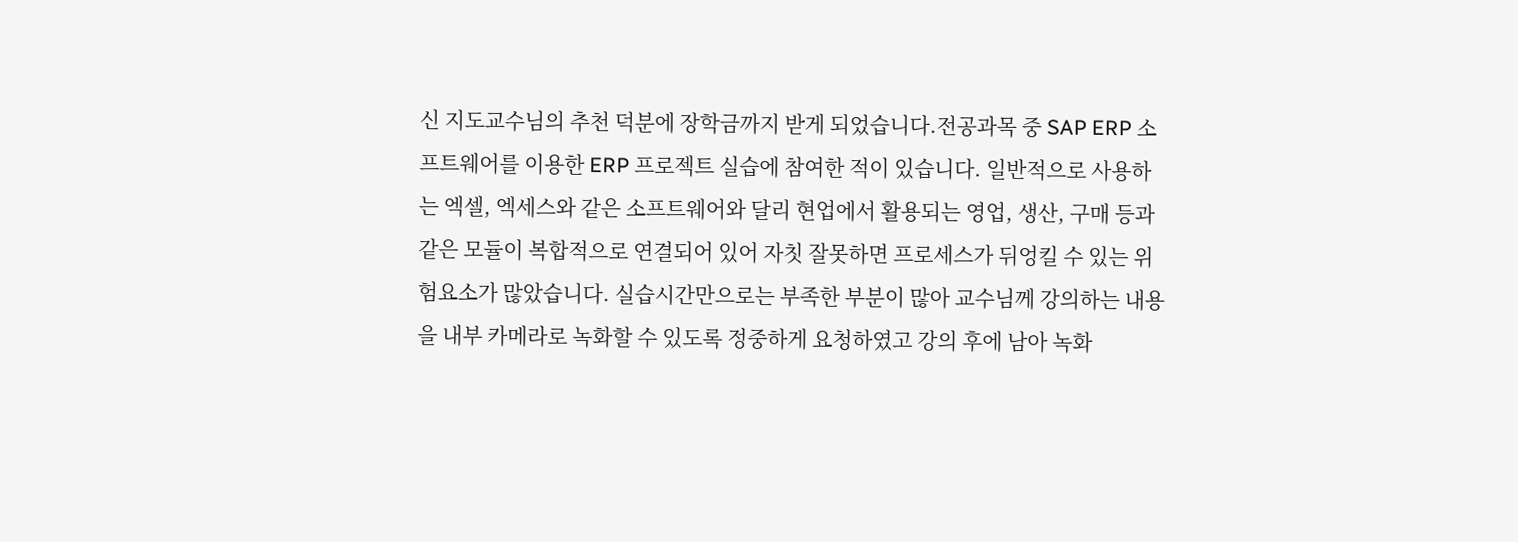신 지도교수님의 추천 덕분에 장학금까지 받게 되었습니다.전공과목 중 SAP ERP 소프트웨어를 이용한 ERP 프로젝트 실습에 참여한 적이 있습니다. 일반적으로 사용하는 엑셀, 엑세스와 같은 소프트웨어와 달리 현업에서 활용되는 영업, 생산, 구매 등과 같은 모듈이 복합적으로 연결되어 있어 자칫 잘못하면 프로세스가 뒤엉킬 수 있는 위험요소가 많았습니다. 실습시간만으로는 부족한 부분이 많아 교수님께 강의하는 내용을 내부 카메라로 녹화할 수 있도록 정중하게 요청하였고 강의 후에 남아 녹화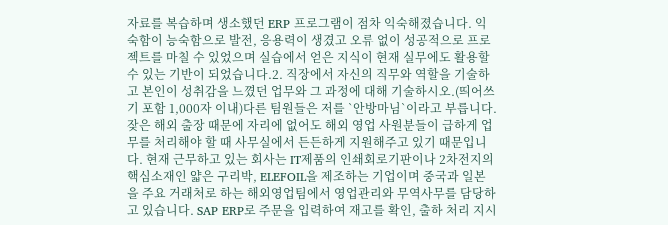자료를 복습하며 생소했던 ERP 프로그램이 점차 익숙해졌습니다. 익숙함이 능숙함으로 발전, 응용력이 생겼고 오류 없이 성공적으로 프로젝트를 마칠 수 있었으며 실습에서 얻은 지식이 현재 실무에도 활용할 수 있는 기반이 되었습니다.2. 직장에서 자신의 직무와 역할을 기술하고 본인이 성취감을 느꼈던 업무와 그 과정에 대해 기술하시오.(띄어쓰기 포함 1,000자 이내)다른 팀원들은 저를 `안방마님`이라고 부릅니다. 잦은 해외 출장 때문에 자리에 없어도 해외 영업 사원분들이 급하게 업무를 처리해야 할 때 사무실에서 든든하게 지원해주고 있기 때문입니다. 현재 근무하고 있는 회사는 IT제품의 인쇄회로기판이나 2차전지의 핵심소재인 얇은 구리박, ELEFOIL을 제조하는 기업이며 중국과 일본을 주요 거래처로 하는 해외영업팀에서 영업관리와 무역사무를 담당하고 있습니다. SAP ERP로 주문을 입력하여 재고를 확인, 출하 처리 지시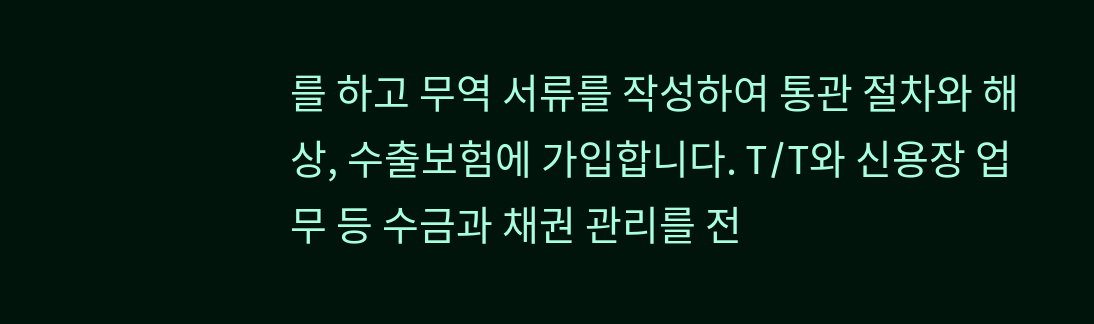를 하고 무역 서류를 작성하여 통관 절차와 해상, 수출보험에 가입합니다. T/T와 신용장 업무 등 수금과 채권 관리를 전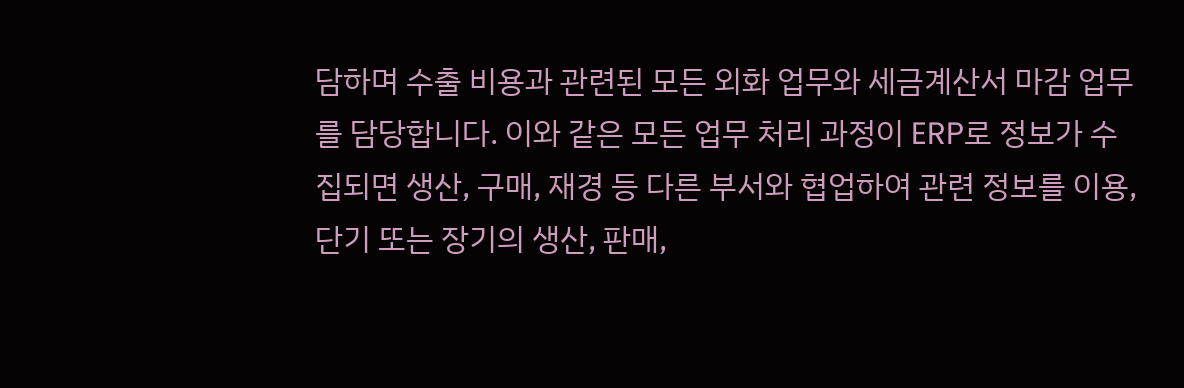담하며 수출 비용과 관련된 모든 외화 업무와 세금계산서 마감 업무를 담당합니다. 이와 같은 모든 업무 처리 과정이 ERP로 정보가 수집되면 생산, 구매, 재경 등 다른 부서와 협업하여 관련 정보를 이용, 단기 또는 장기의 생산, 판매,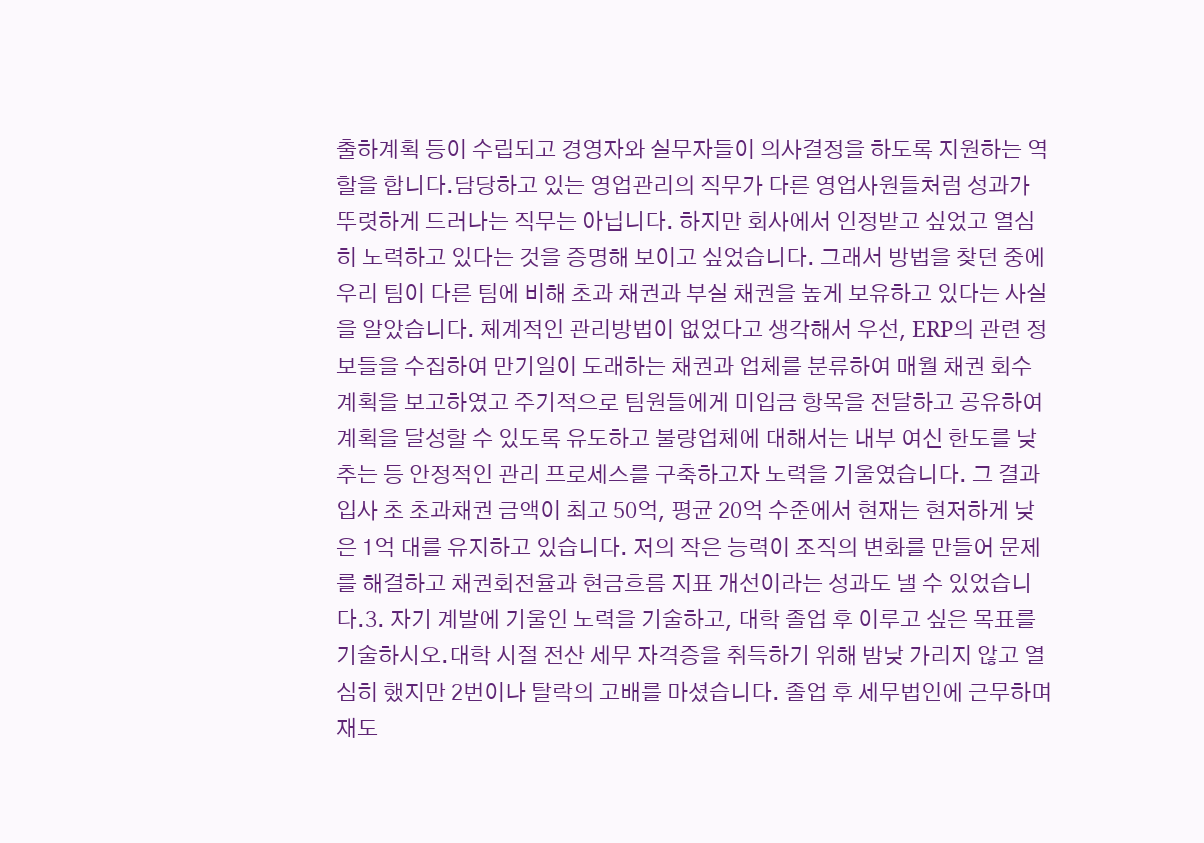출하계획 등이 수립되고 경영자와 실무자들이 의사결정을 하도록 지원하는 역할을 합니다.담당하고 있는 영업관리의 직무가 다른 영업사원들처럼 성과가 뚜렷하게 드러나는 직무는 아닙니다. 하지만 회사에서 인정받고 싶었고 열심히 노력하고 있다는 것을 증명해 보이고 싶었습니다. 그래서 방법을 찾던 중에 우리 팀이 다른 팀에 비해 초과 채권과 부실 채권을 높게 보유하고 있다는 사실을 알았습니다. 체계적인 관리방법이 없었다고 생각해서 우선, ERP의 관련 정보들을 수집하여 만기일이 도래하는 채권과 업체를 분류하여 매월 채권 회수 계획을 보고하였고 주기적으로 팀원들에게 미입금 항목을 전달하고 공유하여 계획을 달성할 수 있도록 유도하고 불량업체에 대해서는 내부 여신 한도를 낮추는 등 안정적인 관리 프로세스를 구축하고자 노력을 기울였습니다. 그 결과 입사 초 초과채권 금액이 최고 50억, 평균 20억 수준에서 현재는 현저하게 낮은 1억 대를 유지하고 있습니다. 저의 작은 능력이 조직의 변화를 만들어 문제를 해결하고 채권회전율과 현금흐름 지표 개선이라는 성과도 낼 수 있었습니다.3. 자기 계발에 기울인 노력을 기술하고, 대학 졸업 후 이루고 싶은 목표를 기술하시오.대학 시절 전산 세무 자격증을 취득하기 위해 밤낮 가리지 않고 열심히 했지만 2번이나 탈락의 고배를 마셨습니다. 졸업 후 세무법인에 근무하며 재도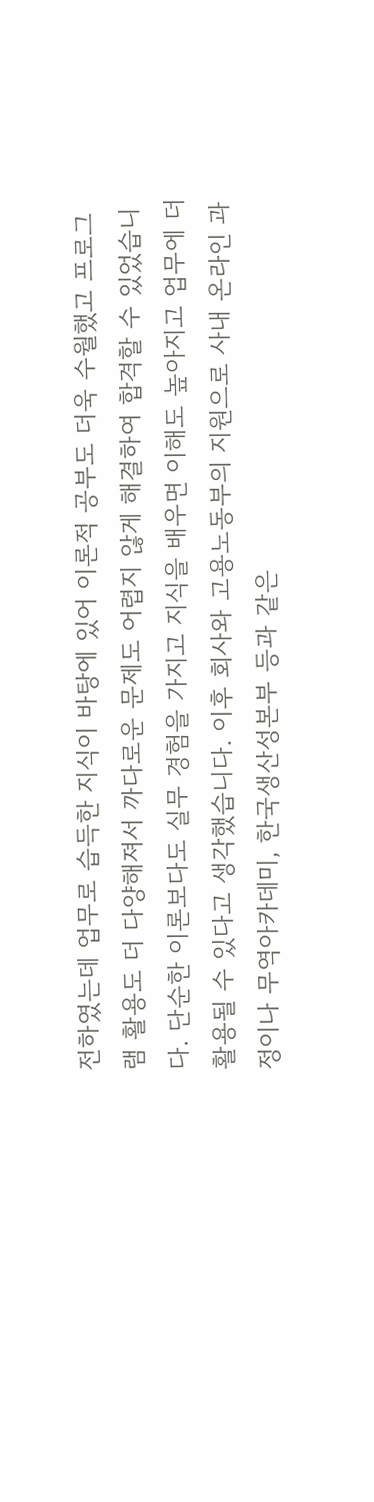전하였는데 업무로 습득한 지식이 바탕에 있어 이론적 공부도 더욱 수월했고 프로그램 활용도 더 다양해져서 까다로운 문제도 어렵지 않게 해결하여 합격할 수 있었습니다. 단순한 이론보다도 실무 경험을 가지고 지식을 배우면 이해도 높아지고 업무에 더 활용될 수 있다고 생각했습니다. 이후 회사와 고용노동부의 지원으로 사내 온라인 과정이나 무역아카데미, 한국생산성본부 등과 같은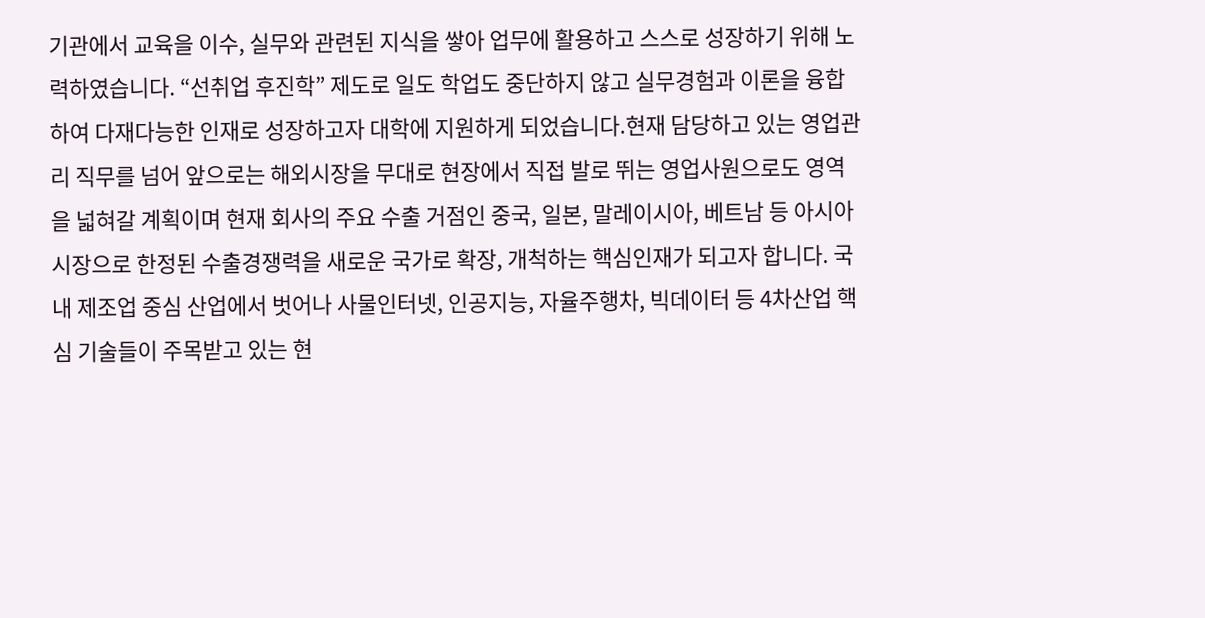기관에서 교육을 이수, 실무와 관련된 지식을 쌓아 업무에 활용하고 스스로 성장하기 위해 노력하였습니다. “선취업 후진학” 제도로 일도 학업도 중단하지 않고 실무경험과 이론을 융합하여 다재다능한 인재로 성장하고자 대학에 지원하게 되었습니다.현재 담당하고 있는 영업관리 직무를 넘어 앞으로는 해외시장을 무대로 현장에서 직접 발로 뛰는 영업사원으로도 영역을 넓혀갈 계획이며 현재 회사의 주요 수출 거점인 중국, 일본, 말레이시아, 베트남 등 아시아 시장으로 한정된 수출경쟁력을 새로운 국가로 확장, 개척하는 핵심인재가 되고자 합니다. 국내 제조업 중심 산업에서 벗어나 사물인터넷, 인공지능, 자율주행차, 빅데이터 등 4차산업 핵심 기술들이 주목받고 있는 현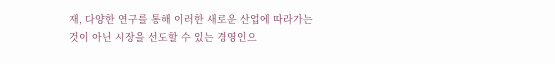재, 다양한 연구를 통해 이러한 새로운 산업에 따라가는 것이 아닌 시장을 선도할 수 있는 경영인으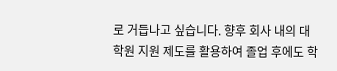로 거듭나고 싶습니다. 향후 회사 내의 대학원 지원 제도를 활용하여 졸업 후에도 학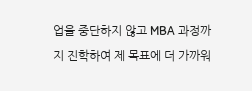업을 중단하지 않고 MBA 과정까지 진학하여 제 목표에 더 가까워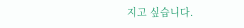지고 싶습니다.